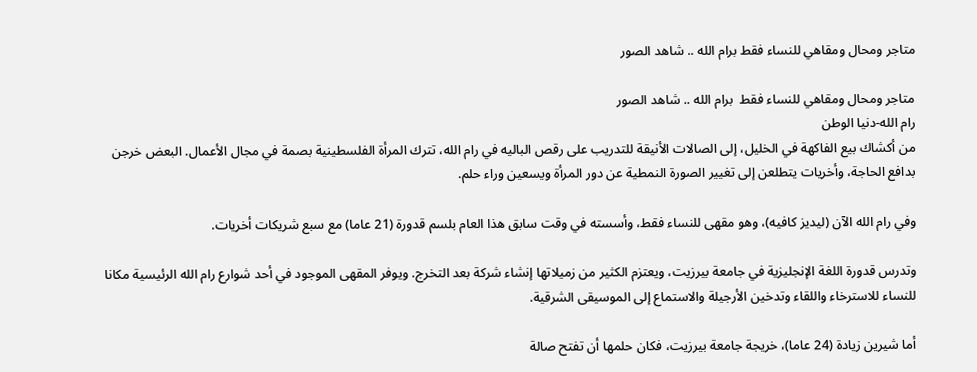متاجر ومحال ومقاهي للنساء فقط برام الله .. شاهد الصور

متاجر ومحال ومقاهي للنساء فقط  برام الله .. شاهد الصور
رام الله-دنيا الوطن
من أكشاك بيع الفاكهة في الخليل، إلى الصالات الأنيقة للتدريب على رقص الباليه في رام الله، تترك المرأة الفلسطينية بصمة في مجال الأعمال. البعض خرجن بدافع الحاجة، وأخريات يتطلعن إلى تغيير الصورة النمطية عن دور المرأة ويسعين وراء حلم.

وفي رام الله الآن (ليديز كافيه)، وهو مقهى للنساء فقط، وأسسته في وقت سابق هذا العام بلسم قدورة (21 عاما) مع سبع شريكات أخريات.

وتدرس قدورة اللغة الإنجليزية في جامعة بيرزيت، ويعتزم الكثير من زميلاتها إنشاء شركة بعد التخرج. ويوفر المقهى الموجود في أحد شوارع رام الله الرئيسية مكانا للنساء للاسترخاء واللقاء وتدخين الأرجيلة والاستماع إلى الموسيقى الشرقية.

أما شيرين زيادة (24 عاما)، خريجة جامعة بيرزيت، فكان حلمها أن تفتح صالة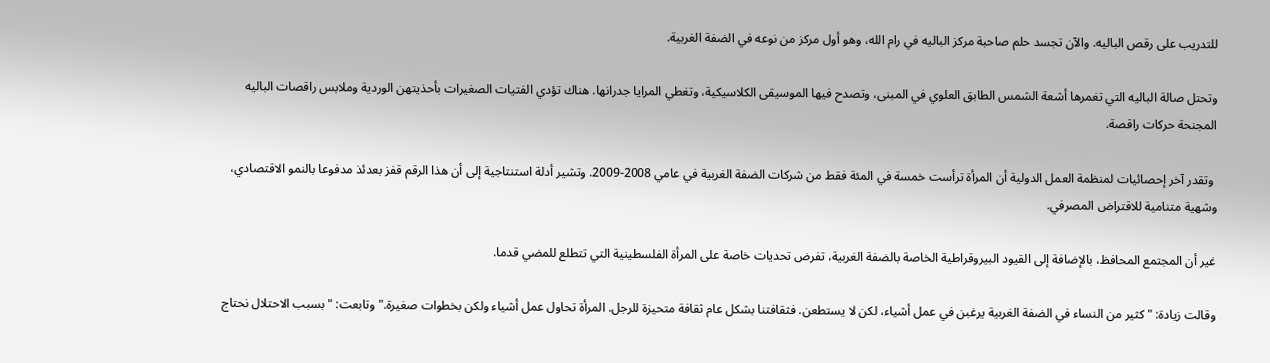للتدريب على رقص الباليه. والآن تجسد حلم صاحبة مركز الباليه في رام الله، وهو أول مركز من نوعه في الضفة الغربية.

وتحتل صالة الباليه التي تغمرها أشعة الشمس الطابق العلوي في المبنى، وتصدح فيها الموسيقى الكلاسيكية، وتغطي المرايا جدرانها. هناك تؤدي الفتيات الصغيرات بأحذيتهن الوردية وملابس راقصات الباليه المجنحة حركات راقصة.

 وتقدر آخر إحصائيات لمنظمة العمل الدولية أن المرأة ترأست خمسة في المئة فقط من شركات الضفة الغربية في عامي 2008-2009. وتشير أدلة استنتاجية إلى أن هذا الرقم قفز بعدئذ مدفوعا بالنمو الاقتصادي، وشهية متنامية للاقتراض المصرفي.

غير أن المجتمع المحافظ، بالإضافة إلى القيود البيروقراطية الخاصة بالضفة الغربية، تفرض تحديات خاصة على المرأة الفلسطينية التي تتطلع للمضي قدما.

وقالت زيادة: "كثير من النساء في الضفة الغربية يرغبن في عمل أشياء، لكن لا يستطعن. فثقافتنا بشكل عام ثقافة متحيزة للرجل. المرأة تحاول عمل أشياء ولكن بخطوات صغيرة." وتابعت: "بسبب الاحتلال نحتاج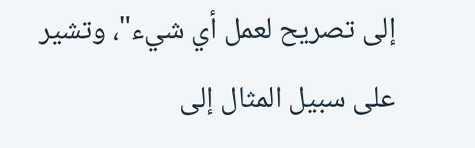إلى تصريح لعمل أي شيء"، وتشير على سبيل المثال إلى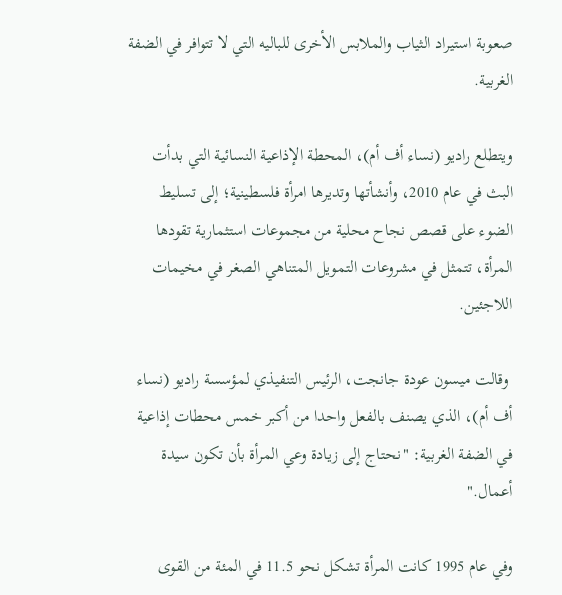صعوبة استيراد الثياب والملابس الأخرى للباليه التي لا تتوافر في الضفة الغربية.

ويتطلع راديو (نساء أف أم)، المحطة الإذاعية النسائية التي بدأت البث في عام 2010، وأنشأتها وتديرها امرأة فلسطينية؛ إلى تسليط الضوء على قصص نجاح محلية من مجموعات استثمارية تقودها المرأة، تتمثل في مشروعات التمويل المتناهي الصغر في مخيمات اللاجئين.

 وقالت ميسون عودة جانجت، الرئيس التنفيذي لمؤسسة راديو (نساء أف أم)، الذي يصنف بالفعل واحدا من أكبر خمس محطات إذاعية في الضفة الغربية: "نحتاج إلى زيادة وعي المرأة بأن تكون سيدة أعمال."

وفي عام 1995 كانت المرأة تشكل نحو 11.5 في المئة من القوى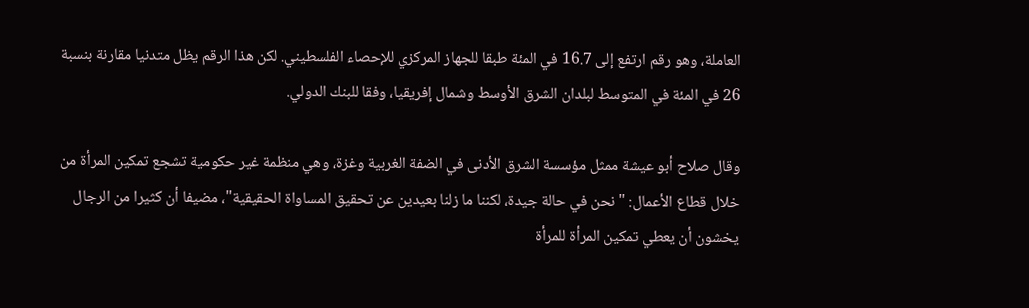العاملة، وهو رقم ارتفع إلى 16.7 في المئة طبقا للجهاز المركزي للإحصاء الفلسطيني. لكن هذا الرقم يظل متدنيا مقارنة بنسبة 26 في المئة في المتوسط لبلدان الشرق الأوسط وشمال إفريقيا، وفقا للبنك الدولي.

وقال صلاح أبو عيشة ممثل مؤسسة الشرق الأدنى في الضفة الغربية وغزة، وهي منظمة غير حكومية تشجع تمكين المرأة من خلال قطاع الأعمال: "نحن في حالة جيدة، لكننا ما زلنا بعيدين عن تحقيق المساواة الحقيقية"، مضيفا أن كثيرا من الرجال يخشون أن يعطي تمكين المرأة للمرأة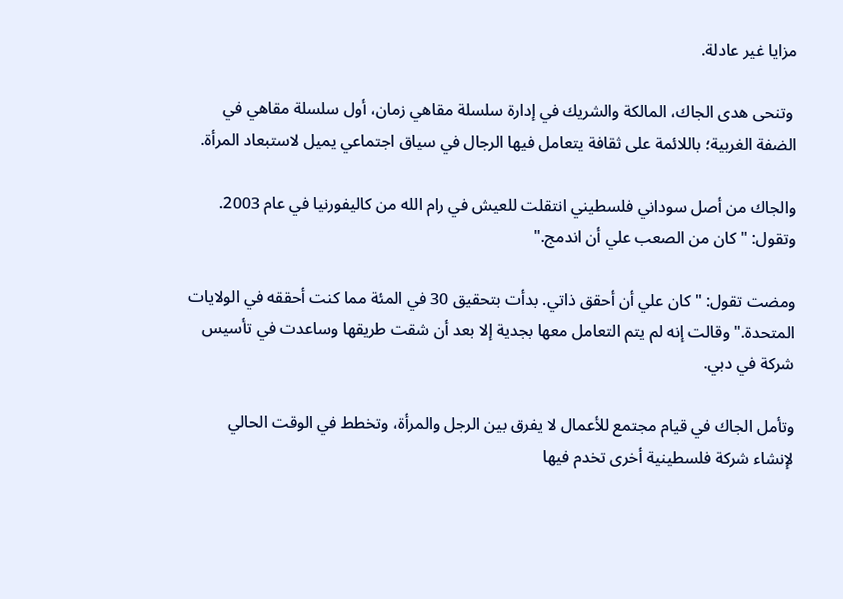مزايا غير عادلة.

 وتنحى هدى الجاك، المالكة والشريك في إدارة سلسلة مقاهي زمان، أول سلسلة مقاهي في الضفة الغربية؛ باللائمة على ثقافة يتعامل فيها الرجال في سياق اجتماعي يميل لاستبعاد المرأة.

والجاك من أصل سوداني فلسطيني انتقلت للعيش في رام الله من كاليفورنيا في عام 2003. وتقول: "كان من الصعب علي أن اندمج."

ومضت تقول: "كان علي أن أحقق ذاتي. بدأت بتحقيق 30 في المئة مما كنت أحققه في الولايات المتحدة." وقالت إنه لم يتم التعامل معها بجدية إلا بعد أن شقت طريقها وساعدت في تأسيس شركة في دبي.

وتأمل الجاك في قيام مجتمع للأعمال لا يفرق بين الرجل والمرأة، وتخطط في الوقت الحالي لإنشاء شركة فلسطينية أخرى تخدم فيها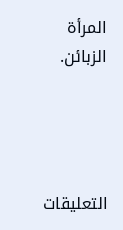المرأة الزبائن.




التعليقات